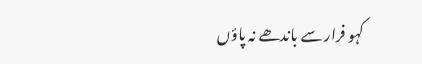کہو فرار سے باندھے نہ پاؤں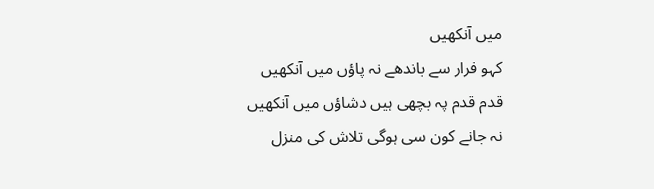میں آنکھیں
کہو فرار سے باندھے نہ پاؤں میں آنکھیں
قدم قدم پہ بچھی ہیں دشاؤں میں آنکھیں
نہ جانے کون سی ہوگی تلاش کی منزل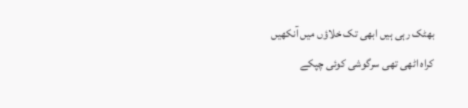بھٹک رہی ہیں ابھی تک خلاؤں میں آنکھیں
کراہ اٹھی تھی سرگوشی کوئی چپکے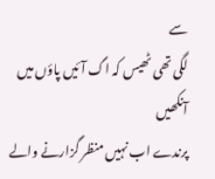سے
لگی تھی ٹھیس کہ اگ آئیں پاؤں میں آنکھیں
پرندے اب نہیں منظر گزارنے والے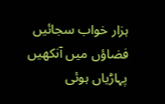ہزار خواب سجائیں فضاؤں میں آنکھیں
پہاڑیاں ہوئی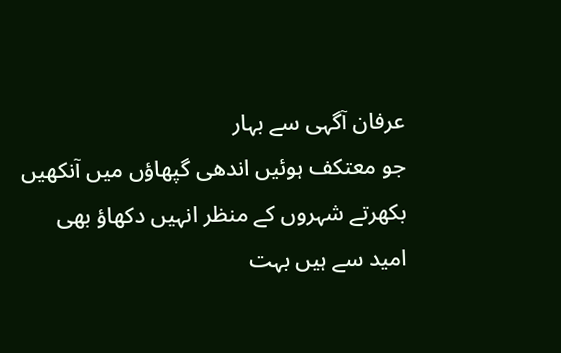عرفان آگہی سے بہار
جو معتکف ہوئیں اندھی گپھاؤں میں آنکھیں
بکھرتے شہروں کے منظر انہیں دکھاؤ بھی
امید سے ہیں بہت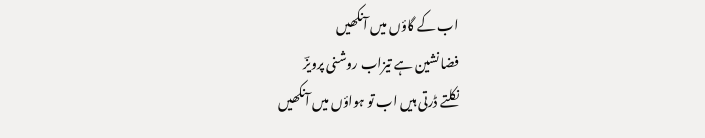اب کے گاؤں میں آنکھیں
فضا نشین ہے تیزاب روشنی پرویزؔ
نکلتے ڈرتی ہیں اب تو ہواؤں میں آنکھیں